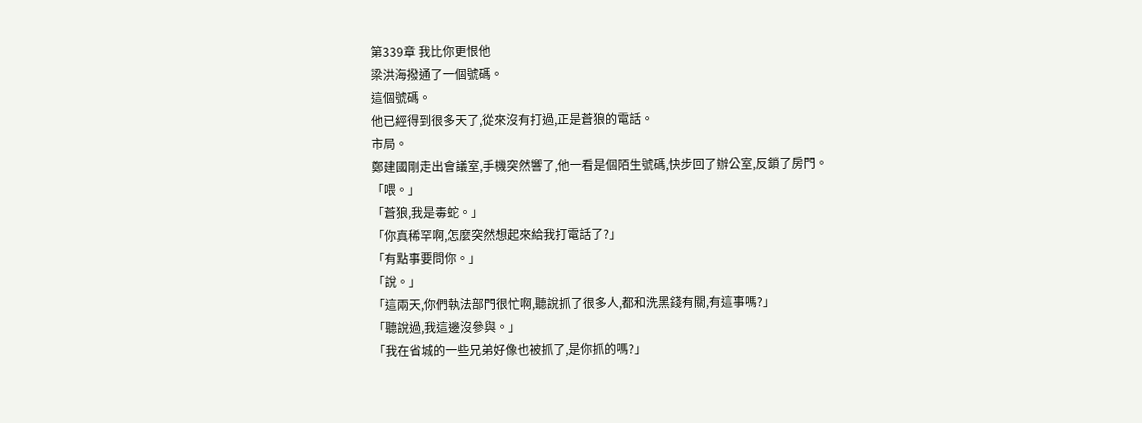第339章 我比你更恨他
梁洪海撥通了一個號碼。
這個號碼。
他已經得到很多天了,從來沒有打過,正是蒼狼的電話。
市局。
鄭建國剛走出會議室,手機突然響了,他一看是個陌生號碼,快步回了辦公室,反鎖了房門。
「喂。」
「蒼狼,我是毒蛇。」
「你真稀罕啊,怎麼突然想起來給我打電話了?」
「有點事要問你。」
「說。」
「這兩天,你們執法部門很忙啊,聽說抓了很多人,都和洗黑錢有關,有這事嗎?」
「聽說過,我這邊沒參與。」
「我在省城的一些兄弟好像也被抓了,是你抓的嗎?」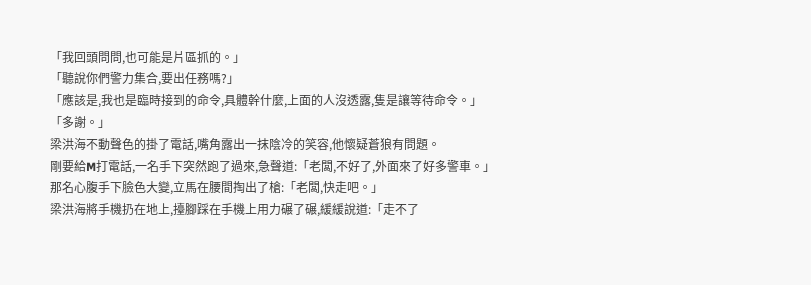「我回頭問問,也可能是片區抓的。」
「聽說你們警力集合,要出任務嗎?」
「應該是,我也是臨時接到的命令,具體幹什麼,上面的人沒透露,隻是讓等待命令。」
「多謝。」
梁洪海不動聲色的掛了電話,嘴角露出一抹陰冷的笑容,他懷疑蒼狼有問題。
剛要給M打電話,一名手下突然跑了過來,急聲道:「老闆,不好了,外面來了好多警車。」
那名心腹手下臉色大變,立馬在腰間掏出了槍:「老闆,快走吧。」
梁洪海將手機扔在地上,擡腳踩在手機上用力碾了碾,緩緩說道:「走不了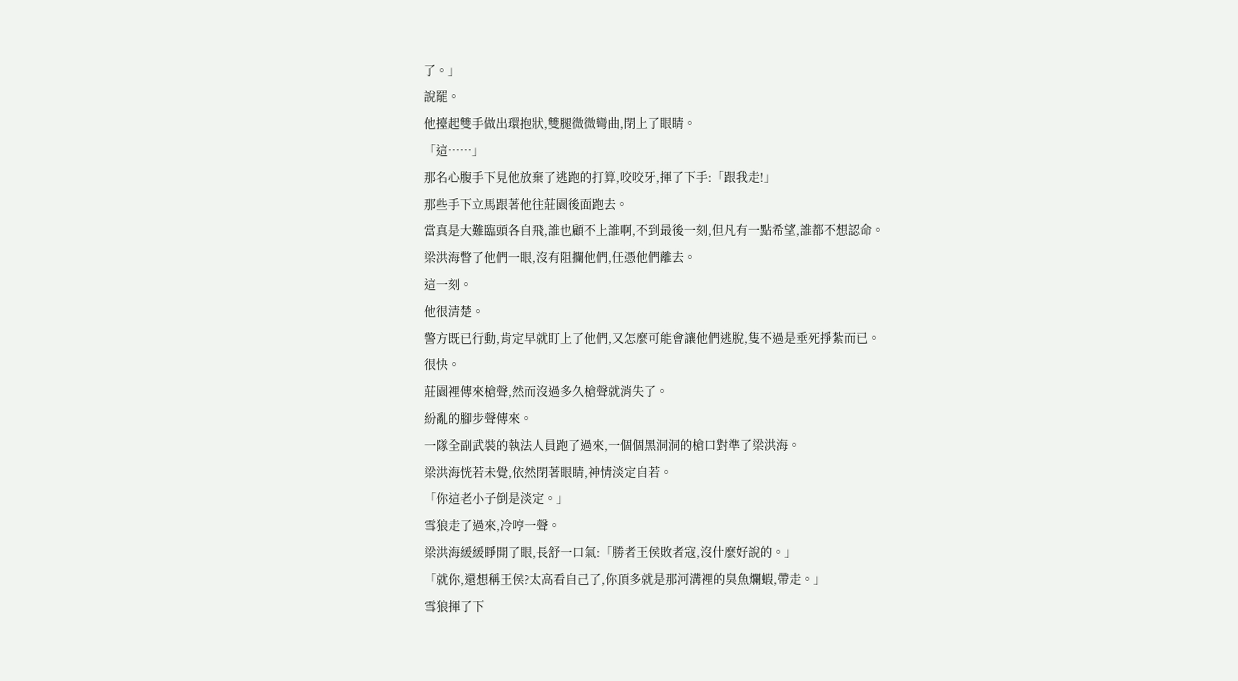了。」
說罷。
他擡起雙手做出環抱狀,雙腿微微彎曲,閉上了眼睛。
「這……」
那名心腹手下見他放棄了逃跑的打算,咬咬牙,揮了下手:「跟我走!」
那些手下立馬跟著他往莊園後面跑去。
當真是大難臨頭各自飛,誰也顧不上誰啊,不到最後一刻,但凡有一點希望,誰都不想認命。
梁洪海瞥了他們一眼,沒有阻攔他們,任憑他們離去。
這一刻。
他很清楚。
警方既已行動,肯定早就盯上了他們,又怎麼可能會讓他們逃脫,隻不過是垂死掙紮而已。
很快。
莊園裡傳來槍聲,然而沒過多久槍聲就消失了。
紛亂的腳步聲傳來。
一隊全副武裝的執法人員跑了過來,一個個黑洞洞的槍口對準了梁洪海。
梁洪海恍若未覺,依然閉著眼睛,神情淡定自若。
「你這老小子倒是淡定。」
雪狼走了過來,冷哼一聲。
梁洪海緩緩睜開了眼,長舒一口氣:「勝者王侯敗者寇,沒什麼好說的。」
「就你,還想稱王侯?太高看自己了,你頂多就是那河溝裡的臭魚爛蝦,帶走。」
雪狼揮了下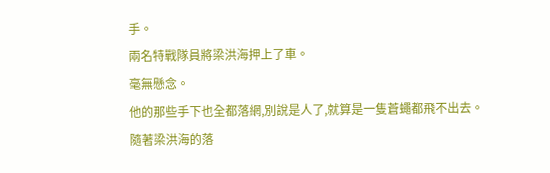手。
兩名特戰隊員將梁洪海押上了車。
毫無懸念。
他的那些手下也全都落網,別說是人了,就算是一隻蒼蠅都飛不出去。
隨著梁洪海的落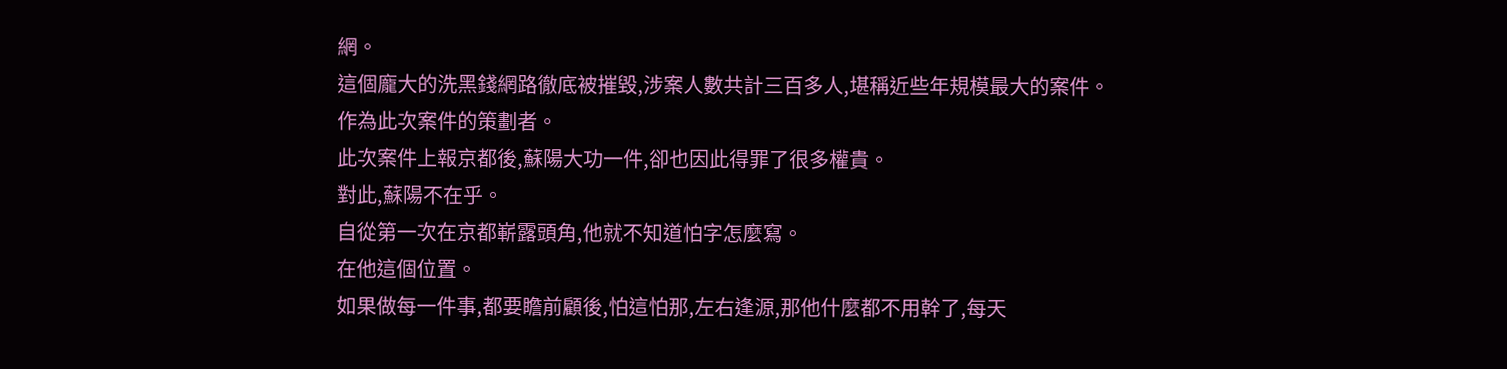網。
這個龐大的洗黑錢網路徹底被摧毀,涉案人數共計三百多人,堪稱近些年規模最大的案件。
作為此次案件的策劃者。
此次案件上報京都後,蘇陽大功一件,卻也因此得罪了很多權貴。
對此,蘇陽不在乎。
自從第一次在京都嶄露頭角,他就不知道怕字怎麼寫。
在他這個位置。
如果做每一件事,都要瞻前顧後,怕這怕那,左右逢源,那他什麼都不用幹了,每天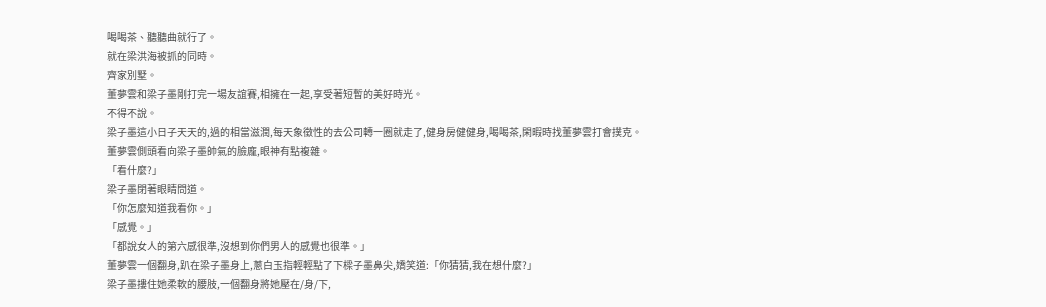喝喝茶、聽聽曲就行了。
就在梁洪海被抓的同時。
齊家別墅。
董夢雲和梁子墨剛打完一場友誼賽,相擁在一起,享受著短暫的美好時光。
不得不說。
梁子墨這小日子天天的,過的相當滋潤,每天象徵性的去公司轉一圈就走了,健身房健健身,喝喝茶,閑暇時找董夢雲打會撲克。
董夢雲側頭看向梁子墨帥氣的臉龐,眼神有點複雜。
「看什麼?」
梁子墨閉著眼睛問道。
「你怎麼知道我看你。」
「感覺。」
「都說女人的第六感很準,沒想到你們男人的感覺也很準。」
董夢雲一個翻身,趴在梁子墨身上,蔥白玉指輕輕點了下樑子墨鼻尖,嬌笑道:「你猜猜,我在想什麼?」
梁子墨摟住她柔軟的腰肢,一個翻身將她壓在/身/下,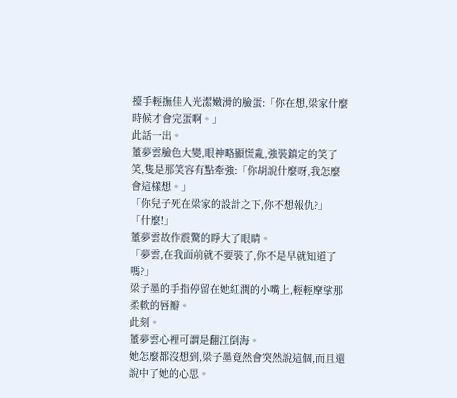擡手輕撫佳人光潔嫩滑的臉蛋:「你在想,梁家什麼時候才會完蛋啊。」
此話一出。
董夢雲臉色大變,眼神略顯慌亂,強裝鎮定的笑了笑,隻是那笑容有點牽強:「你胡說什麼呀,我怎麼會這樣想。」
「你兒子死在梁家的設計之下,你不想報仇?」
「什麼!」
董夢雲故作震驚的睜大了眼睛。
「夢雲,在我面前就不要裝了,你不是早就知道了嗎?」
梁子墨的手指停留在她紅潤的小嘴上,輕輕摩挲那柔軟的唇瓣。
此刻。
董夢雲心裡可謂是翻江倒海。
她怎麼都沒想到,梁子墨竟然會突然說這個,而且還說中了她的心思。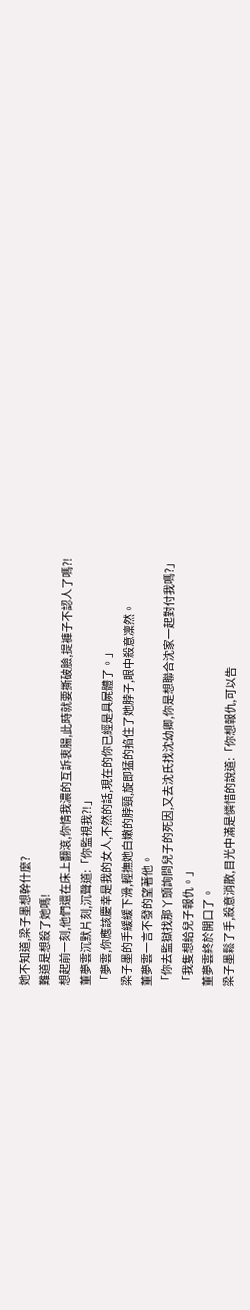她不知道,梁子墨想幹什麼?
難道是想殺了她嗎!
想起前一刻,他們還在床上翻滾,你情我濃的互訴衷腸,此時就要撕破臉,提褲子不認人了嗎?!
董夢雲沉默片刻,沉聲道:「你監視我?!」
「夢雲,你應該慶幸是我的女人,不然的話,現在的你已經是具屍體了。」
梁子墨的手緩緩下滑,輕撫她白嫩的脖頸,旋即猛的掐住了她脖子,眼中殺意凜然。
董夢雲一言不發的望著他。
「你去監獄找那丫頭詢問兒子的死因,又去沈氏找沈幼卿,你是想聯合沈家一起對付我嗎?」
「我隻想給兒子報仇。」
董夢雲終於開口了。
梁子墨鬆了手,殺意消散,目光中滿是憐惜的說道:「你想報仇,可以告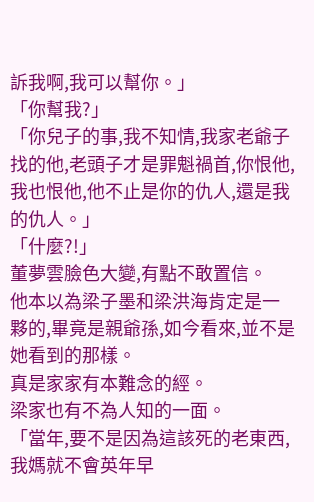訴我啊,我可以幫你。」
「你幫我?」
「你兒子的事,我不知情,我家老爺子找的他,老頭子才是罪魁禍首,你恨他,我也恨他,他不止是你的仇人,還是我的仇人。」
「什麼?!」
董夢雲臉色大變,有點不敢置信。
他本以為梁子墨和梁洪海肯定是一夥的,畢竟是親爺孫,如今看來,並不是她看到的那樣。
真是家家有本難念的經。
梁家也有不為人知的一面。
「當年,要不是因為這該死的老東西,我媽就不會英年早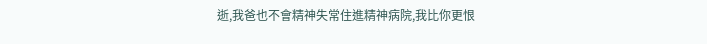逝,我爸也不會精神失常住進精神病院,我比你更恨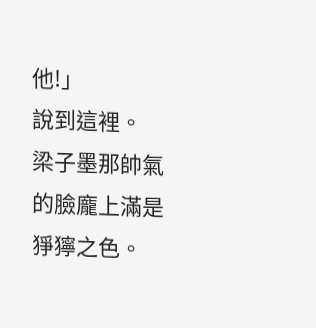他!」
說到這裡。
梁子墨那帥氣的臉龐上滿是猙獰之色。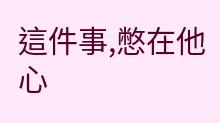這件事,憋在他心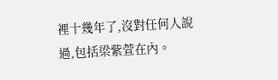裡十幾年了,沒對任何人說過,包括梁紫萱在內。